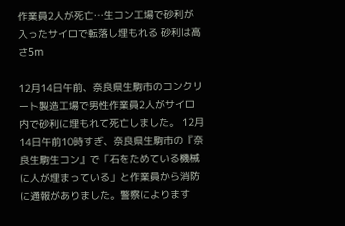作業員2人が死亡…生コン工場で砂利が入ったサイロで転落し埋もれる 砂利は高さ5m

12月14日午前、奈良県生駒市のコンクリート製造工場で男性作業員2人がサイロ内で砂利に埋もれて死亡しました。 12月14日午前10時すぎ、奈良県生駒市の『奈良生駒生コン』で「石をためている機械に人が埋まっている」と作業員から消防に通報がありました。警察によります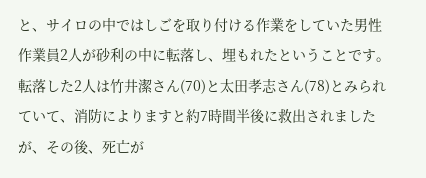と、サイロの中ではしごを取り付ける作業をしていた男性作業員2人が砂利の中に転落し、埋もれたということです。 転落した2人は竹井潔さん(70)と太田孝志さん(78)とみられていて、消防によりますと約7時間半後に救出されましたが、その後、死亡が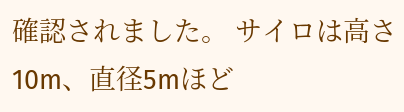確認されました。 サイロは高さ10m、直径5mほど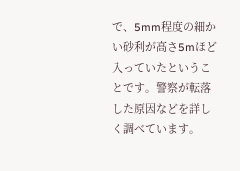で、5mm程度の細かい砂利が高さ5mほど入っていたということです。警察が転落した原因などを詳しく調べています。